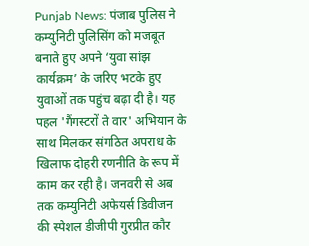Punjab News: पंजाब पुलिस ने कम्युनिटी पुलिसिंग को मजबूत बनाते हुए अपने ‘युवा सांझ कार्यक्रम’ के जरिए भटके हुए युवाओं तक पहुंच बढ़ा दी है। यह पहल 'गैंगस्टरों ते वार' अभियान के साथ मिलकर संगठित अपराध के खिलाफ दोहरी रणनीति के रूप में काम कर रही है। जनवरी से अब तक कम्युनिटी अफेयर्स डिवीजन की स्पेशल डीजीपी गुरप्रीत कौर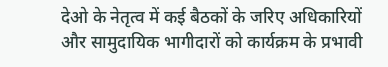देओ के नेतृत्व में कई बैठकों के जरिए अधिकारियों और सामुदायिक भागीदारों को कार्यक्रम के प्रभावी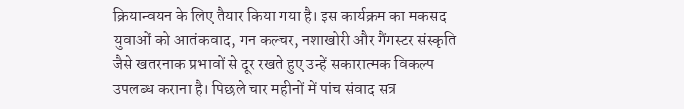क्रियान्वयन के लिए तैयार किया गया है। इस कार्यक्रम का मकसद युवाओं को आतंकवाद, गन कल्चर, नशाखोरी और गैंगस्टर संस्कृति जैसे खतरनाक प्रभावों से दूर रखते हुए उन्हें सकारात्मक विकल्प उपलब्ध कराना है। पिछले चार महीनों में पांच संवाद सत्र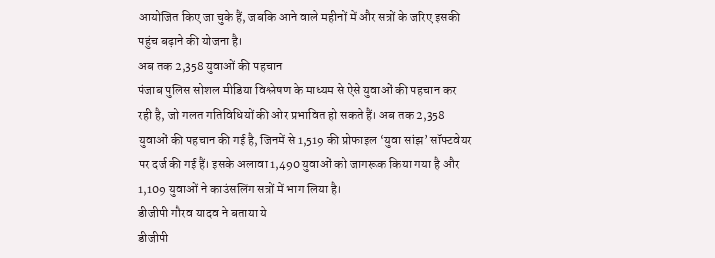आयोजित किए जा चुके हैं, जबकि आने वाले महीनों में और सत्रों के जरिए इसकी पहुंच बढ़ाने की योजना है।
अब तक 2,358 युवाओं की पहचान
पंजाब पुलिस सोशल मीडिया विश्लेषण के माध्यम से ऐसे युवाओं की पहचान कर रही है, जो गलत गतिविधियों की ओर प्रभावित हो सकते हैं। अब तक 2,358 युवाओं की पहचान की गई है, जिनमें से 1,519 की प्रोफाइल ‘युवा सांझ’ सॉफ्टवेयर पर दर्ज की गई हैं। इसके अलावा 1,490 युवाओं को जागरूक किया गया है और 1,109 युवाओं ने काउंसलिंग सत्रों में भाग लिया है।
डीजीपी गौरव यादव ने बताया ये
डीजीपी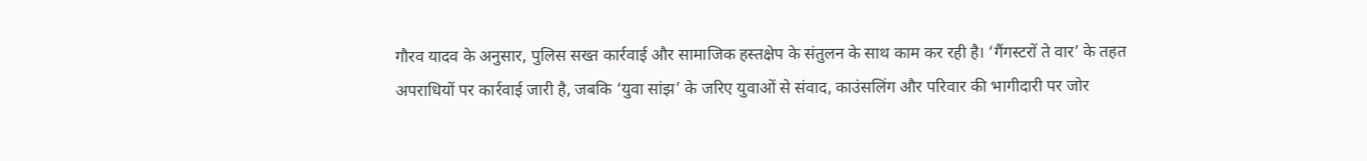गौरव यादव के अनुसार, पुलिस सख्त कार्रवाई और सामाजिक हस्तक्षेप के संतुलन के साथ काम कर रही है। ‘गैंगस्टरों ते वार’ के तहत अपराधियों पर कार्रवाई जारी है, जबकि ‘युवा सांझ’ के जरिए युवाओं से संवाद, काउंसलिंग और परिवार की भागीदारी पर जोर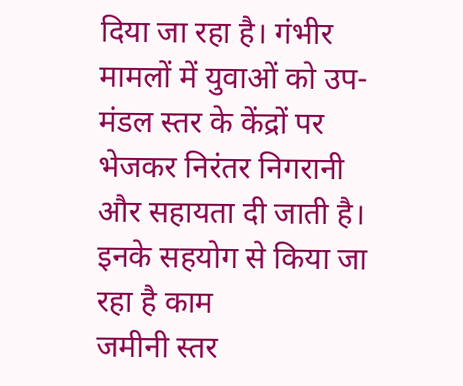दिया जा रहा है। गंभीर मामलों में युवाओं को उप-मंडल स्तर के केंद्रों पर भेजकर निरंतर निगरानी और सहायता दी जाती है।
इनके सहयोग से किया जा रहा है काम
जमीनी स्तर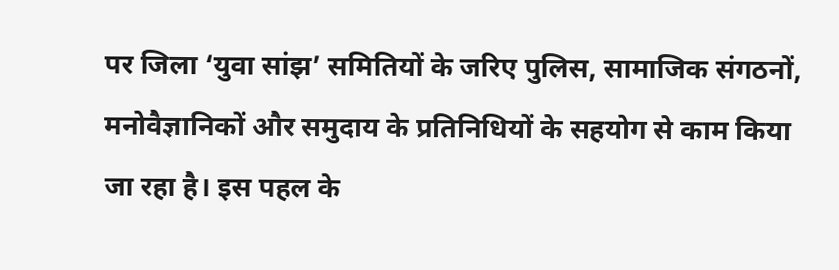पर जिला ‘युवा सांझ’ समितियों के जरिए पुलिस, सामाजिक संगठनों, मनोवैज्ञानिकों और समुदाय के प्रतिनिधियों के सहयोग से काम किया जा रहा है। इस पहल के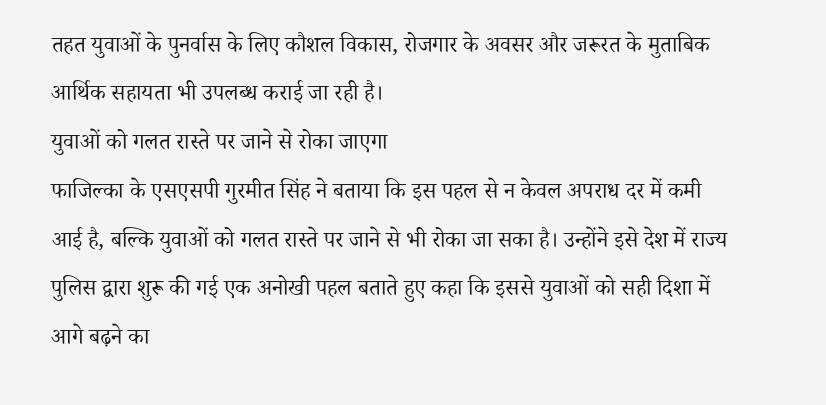तहत युवाओं के पुनर्वास के लिए कौशल विकास, रोजगार के अवसर और जरूरत के मुताबिक आर्थिक सहायता भी उपलब्ध कराई जा रही है।
युवाओं को गलत रास्ते पर जाने से रोका जाएगा
फाजिल्का के एसएसपी गुरमीत सिंह ने बताया कि इस पहल से न केवल अपराध दर में कमी आई है, बल्कि युवाओं को गलत रास्ते पर जाने से भी रोका जा सका है। उन्होंने इसे देश में राज्य पुलिस द्वारा शुरू की गई एक अनोखी पहल बताते हुए कहा कि इससे युवाओं को सही दिशा में आगे बढ़ने का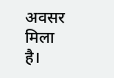अवसर मिला है।